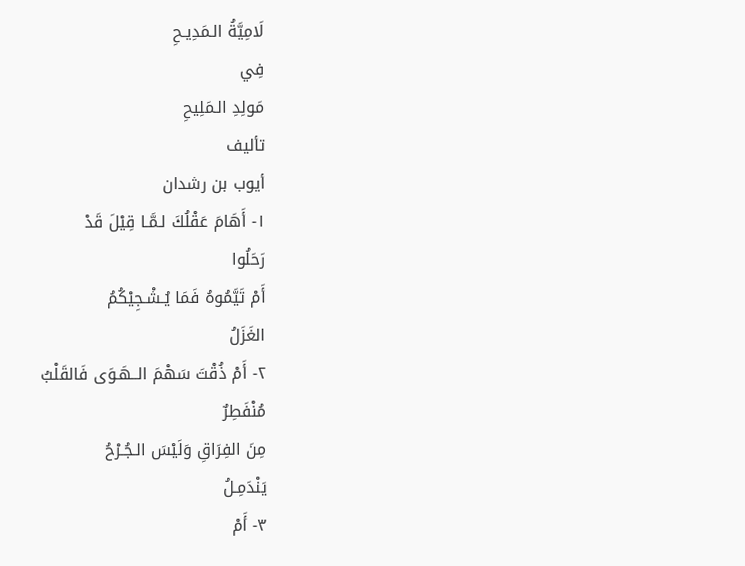لَامِيَّةُ الـمَدِيـحِ
فِي
مَولِدِ الـمَلِيحِ
تأليف
أيوب بن رشدان
١- أَهَامَ عَقْلُكَ لـمَّـا قِيْلَ قَدْ
رَحَلُوا
أَمْ تَيَّمُوهُ فَمَا يُـشْـجِيْكُمُ
الغَزَلُ
٢- أَمْ ذُقْتَ سَهْمَ الــهَـوَى فَالقَلْبُ
مُنْفَطِرٌ
مِنَ الفِرَاقِ وَلَيْسَ الـجُـرْحُ
يَنْدَمِـلُ
٣- أَمْ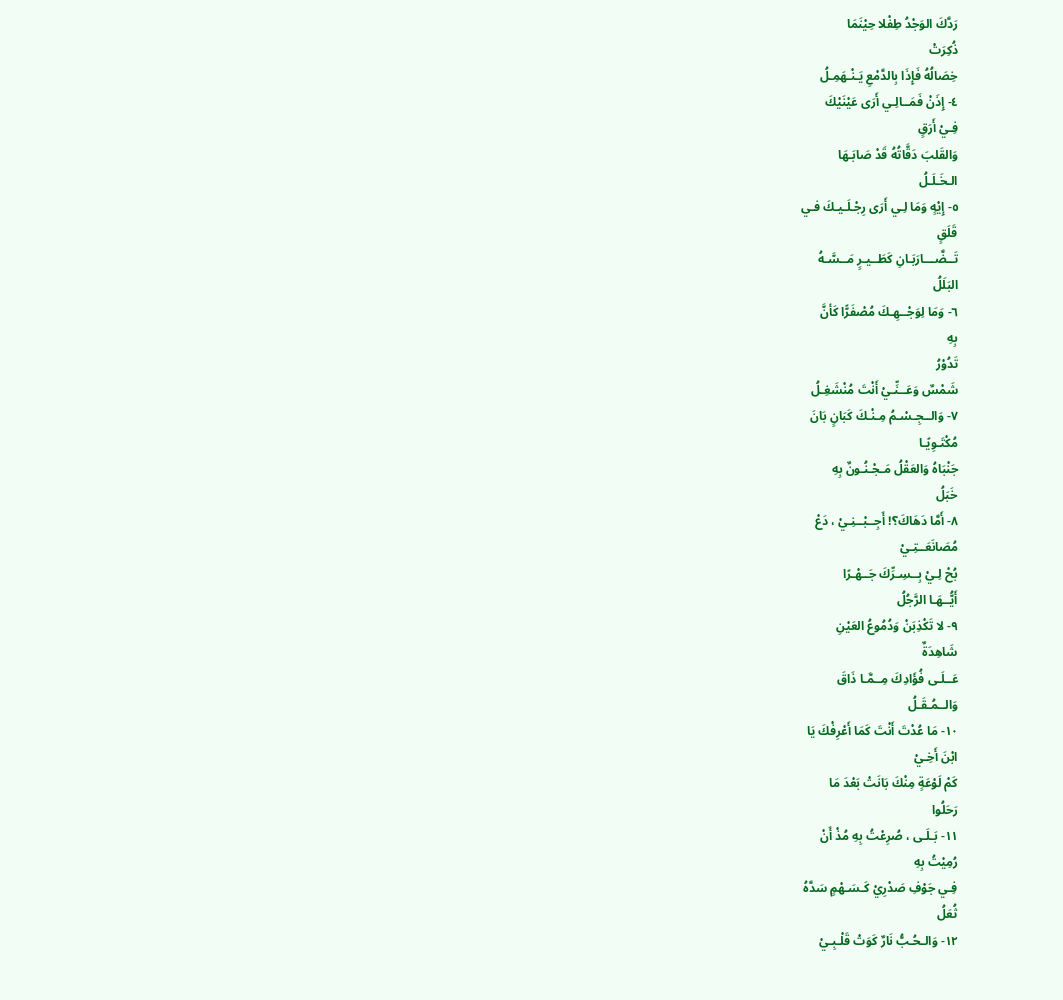رَدَّكَ الوَجْدُ طِفْلا حِيْنَمَا
ذُكِرَتْ
خِصَالُهُ فَإِذَا بِالدَّمْعِ يَـنْـهَمِـلُ
٤- إِذَنْ فَمَــالِـي أَرَى عَيْنَيْكَ
فِـيْ أَرَقٍ
وَالقَلبَ دَقَّاتُهُ قَدْ صَابَـهَا
الـخَـلَـلُ
٥- إِيْهٍ وَمَا لِـي أَرَى رِجْـلَـيـكَ فـي
قَلَقٍ
تَــضَّـــارَبَـانِ كَطَــيـرٍ مَــسَّـهُ
البَلَلُ
٦- وَمَا لِوَجْــهِـكَ مُصْفَرًّا كَأنَّ
بِهِ
تَدُوْرُ
شَمْسٌ وَعَــنِّـيْ أَنْتَ مُنْشَغِـلُ
٧- وَالــجِـسْـمُ مِـنْـكَ كَبَانٍ بَانَ
مُكْتَـوِيًـا
جَنْبَاهُ وَالعَقْلُ مَـجْـنُـونٌ بِهِ
خَبَلُ
٨- أَمَّا دَهَاكَ؟! أَجِــبْــنِـيْ ، دَعْ
مُصَانَعَــتِـيْ
بُحْ لِـيْ بِــسِـرِّكَ جَــهْـرًا
أَيُّــهَـا الرَّجُلُ
٩- لا تَكْذِبَنْ وَدُمُوعُ العَيْنِ
شَاهِدَةٌ
عَــلَـى فُؤَادِكَ مِــمَّـا ذَاقَ
وَالــمُـقَـلُ
١٠- مَا عُدْتَ أَنْتَ كَمَا أَعْرِفْكَ يَا
ابْنَ أَخِـيْ
كَمْ لَوْعَةٍ مِنْكَ بَانَتْ بَعْدَ مَا
رَحَلُوا
١١- بَـلَـى ، صُرِعْتُ بِهِ مُذْ أَنْ
رُمِيْتُ بِهِ
فِـي جَوْفِ صَدْرِيْ كَـسَـهْمٍ سَدَّهُ
ثُعَلُ
١٢- وَالـحُـبُّ نَارٌ كَوَتْ قَلْـبِـيْ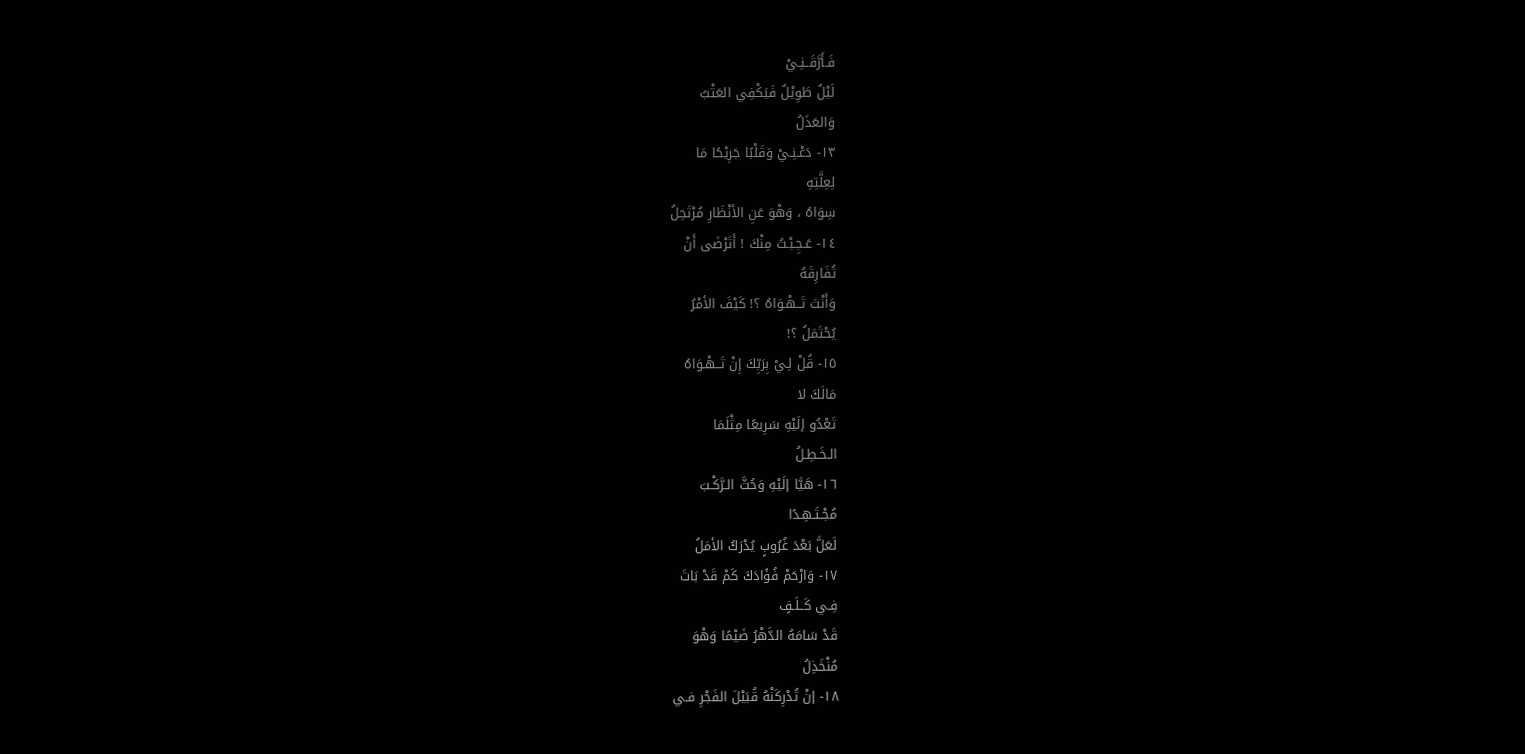فَـأَرَّقَــنِـيْ
لَيْلٌ طَوِيْلٌ فَيَكْفِي العَتْبُ
وَالعَذَلُ
١٣- دَعْـنِـيْ وَقَلْبًا جَرِيْحًا مَا
لِعِلَّتِهِ
سِوَاهُ ، وَهْوَ عَنِ الأنْظَارِ مُرْتَحِلُ
١٤- عَـجِـبْـتُ مِنْكَ ! أَتَرْضَى أَنْ
تُفَارِقَهُ
وَأَنْتَ تَــهْـوَاهُ ؟! كَيْفَ الأمْرُ
يُحْتَمَلُ ؟!
١٥- قُلْ لِـيْ بِرَبِّكَ إِنْ تَــهْـوَاهُ
مَالَكَ لا
تَعْدُو إلَيْهِ سَرِيعًا مِثْلَمَا
الـخَـطِـلُ
١٦- هَيَّا إلَيْهِ وَحُثَّ الـرَّكْـبَ
مُجْـتَـهِـدًا
لَعَلَّ بَعْدَ غُرُوبٍ يُدْرَكُ الأمَلُ
١٧- وَارْحَمْ فُؤَادَكَ كَمْ قَدْ بَاتَ
فِـي كَــلَـفٍ
قَدْ سَامَهُ الدَّهْرُ ضَيْمًا وَهْوَ
مُنْخَذِلُ
١٨- إنْ تُدْرِكَنْهُ قُبَيْلَ الفَجْرِ فـي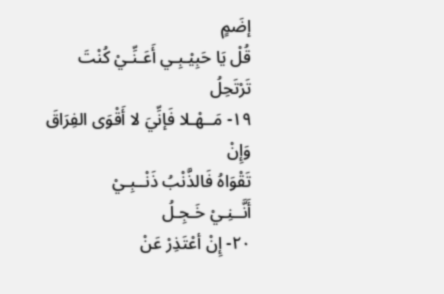إضَمٍ
قُلْ يَا حَبِيْـبِـي أَعَـنِّـيْ كُنْتَ
تَرْتَحِلُ
١٩- مَــهْـلا فَإنِّيَ لا أَقْوَى الفِرَاقَ
وَإِنْ
تَقْوَاهُ فَالذَّنْبُ ذَنْــبِـيْ
أَنَّــنِـيْ خَـجِـلُ
٢٠- إِنْ أعْتَذِرْ عَنْ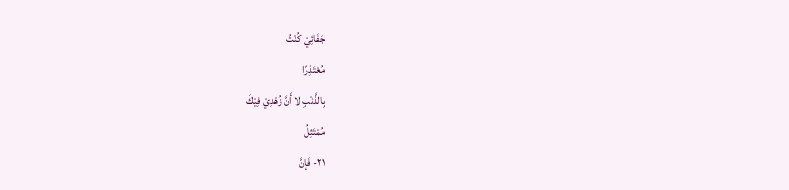جَفَائِيْ كُنْتُ
مُعْتَذِرًا
بِالذَّنْبِ لا أَنَّ زُهْدِيْ فِيْكَ
مُمْتَثِلُ
٢١- فَإنَّ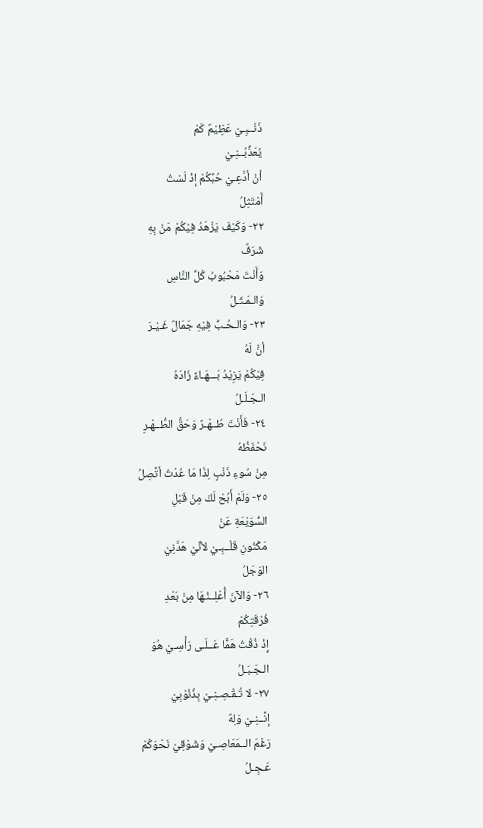ذَنْــبِـيْ عَظِيْمٌ كَمْ
يُعَذِّبُــنِـيْ
أنْ أدَّعِـيْ حُبَّكُمْ إذْ لَسْتُ
أَمْتَثِلُ
٢٢- وَكَيْفَ يَزْهَدُ فِيْكُمْ مَنْ بِهِ
شَرَفٌ
وَأَنْتَ مَحْبُوبُ كُلِّ النَّاسِ
وَالـمَـثَـلُ
٢٣- وَالـحُـبُّ فِيْهِ جَمَالٌ غَـيْـرَ
أنَّ لَهُ
فِيْكُمْ يَزِيْدُ بَـــهَـاءً زَادَهُ
الـجَـلَـلُ
٢٤- فَأَنْتَ طُــهْـرٌ وَحَقُّ الطُّــهْـرِ
نَحْفَظُهُ
مِنْ سُوءِ ذَنْبٍ لِذَا مَا عُدْتُ أتَّصِلُ
٢٥- وَلَمْ أَبُحْ لَكَ مِنْ قَبْلِ
السُّوَيْعَةِ عَنْ
مَكْنُونِ قَلْــبِـيْ لأنِّيْ هَدَّنِيْ
الوَجَلُ
٢٦- وَالآنَ أُعْلِــنُـهَا مِنْ بَعْدِ
فُرْقَتِكُمْ
إِذْ ذُقْتُ هَمًّا عَــلَـى رَأْسِـيْ هُوَ
الـجَـبَـلُ
٢٧- لا تُـقْـصِـنِـيْ بِذُنُوْبِيْ
إنَّــنِـيْ وَلِهٌ
رَغْمَ الــمَعَاصِـيْ وَشَوْقِيْ نَحْوَكُمْ
عَـجِـلُ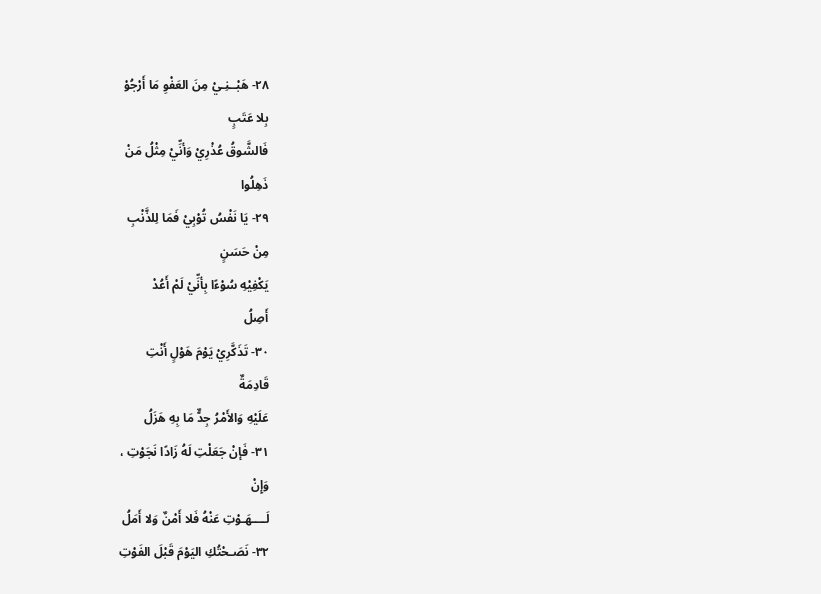٢٨- هَبْــنِـيْ مِنَ العَفْوِ مَا أَرْجُوْ
بِلا عَتَبٍ
فَالشَّوقُ عُذْرِيْ وَأنِّيْ مِثْلُ مَنْ
ذَهِلُوا
٢٩- يَا نَفْسُ تُوْبِيْ فَمَا لِلذَّنْبِ
مِنْ حَسَنٍ
يَكْفِيْهِ سُوْءًا بِأنِّيْ لَمْ أَعُدْ
أَصِلُ
٣٠- تَذَكَّرِيْ يَوْمَ هَوْلٍ أَنْتِ
قَادِمَةٌ
عَلَيْهِ وَالأَمْرُ جِدٌّ مَا بِهِ هَزَلُ
٣١- فَإنْ جَعَلْتِ لَهُ زَادًا نَجَوْتِ ،
وَإِنْ
لَــــهَـوْتِ عَنْهُ فَلا أَمْنٌ وَلا أَمَلُ
٣٢- نَصَـحْتُكِ اليَوْمَ قَبْلَ الفَوْتِ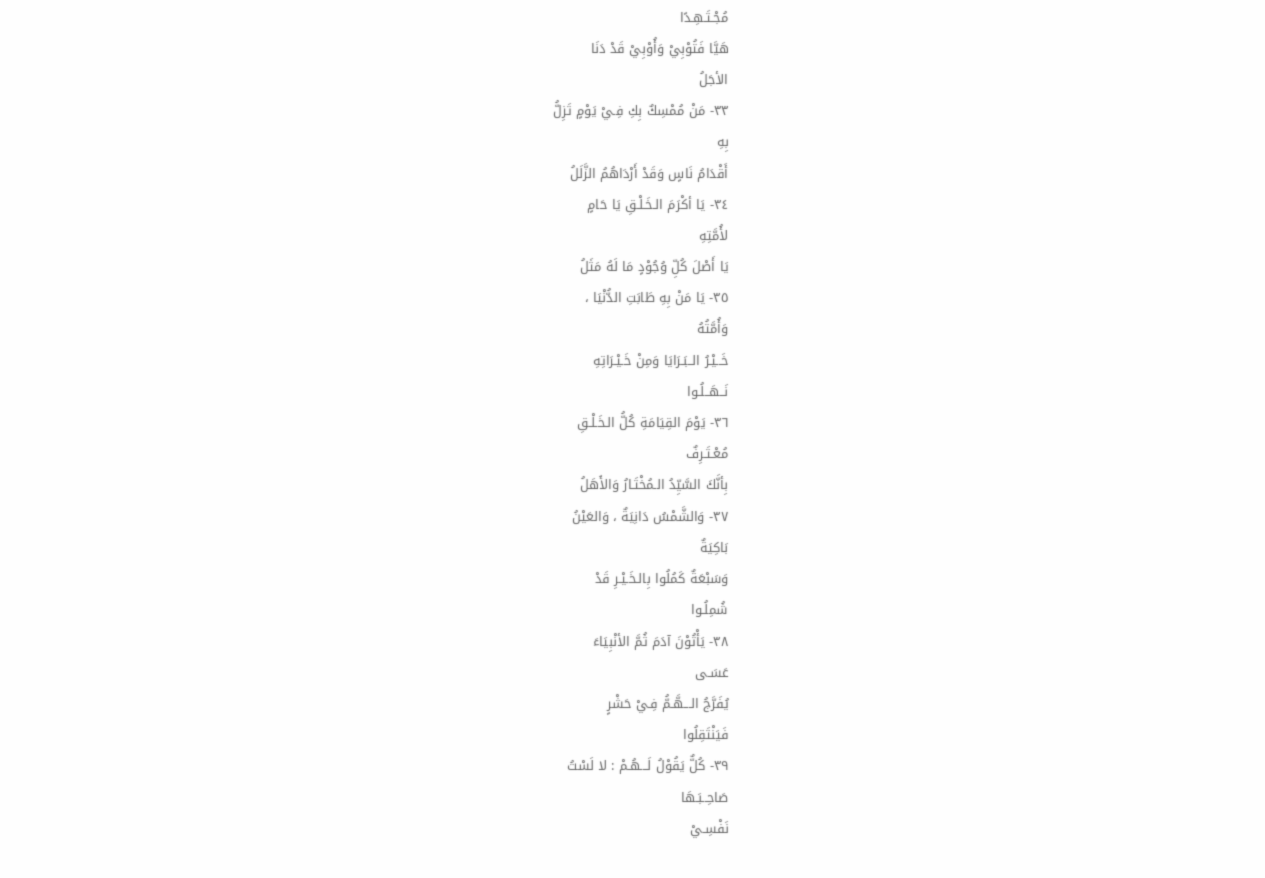مُجْـتَـهِـدًا
هَيَّا فَتُوْبِيْ وَأُوْبِيْ قَدْ دَنَا
الأجَلُ
٣٣- مَنْ مُمْسِكٌ بِكِ فِـيْ يَوْمٍ تَزِلُّ
بِهِ
أَقْدَامُ نَاسٍ وَقَدْ أَرْدَاهُمُ الزَّلَلُ
٣٤- يَا أكْرَمَ الـخَـلْـقِ يَا حَامٍ
لأُمَّتِهِ
يَا أَصْلَ كُلِّ وُجُوْدٍ مَا لَهُ مَثَلُ
٣٥- يَا مَنْ بِهِ طَابَتِ الدُّنْيَا ،
وَأُمَّتُهُ
خَــيْـرُ الــبَـرَايَا وَمِنْ خَـيْـرَاتِهِ
نَــهَــلُـوا
٣٦- يَوْمَ القِيَامَةِ كُلُّ الـخَـلْـقِ
مُعْـتَـرِفٌ
بِأنَّكَ السَّيِّدُ الـمُخْتَـارُ وَالأَهَلُ
٣٧- وَالشَّمْسُ دَانِيَةٌ ، وَالعَيْنُ
بَاكِيَةٌ
وَسَبْعَةٌ كَمُلُوا بِالـخَـيْـرِ قَدْ
شُمِلُـوا
٣٨- يَأْتُوْنَ آدَمَ ثُمَّ الأنْبِيَاءَ
عَسَـى
يُفَرَّجُ الـــهَّـمُّ فِـيْ حَشْرٍ
فَيَنْتَقِلُوا
٣٩- كُلٌّ يَقُوْلُ لَـــهُـمْ : لا لَسْتُ
صَاحِــبَـهَا
نَفْسِـيْ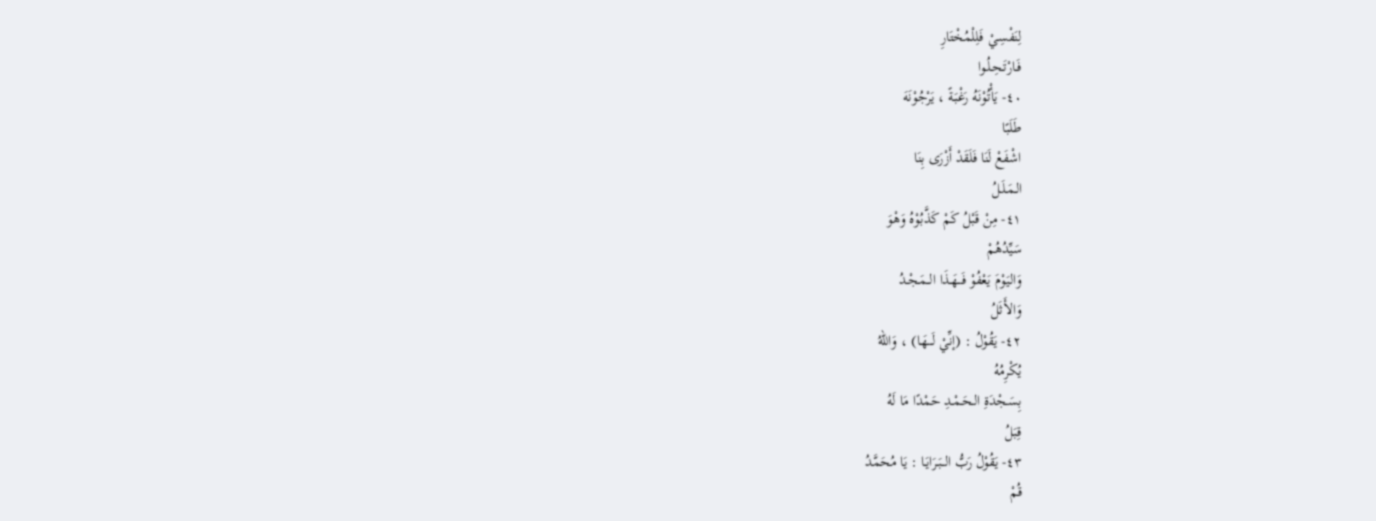لِنَفْسِـيْ فَلِلْمُخْتَارِ
فَـارْتَـحِـلُـوا
٤٠- يَأْتُوْنَهُ رَغْبَةً ، يَرْجُوْنَهَ
طَلَبًا
اشْفَعْ لَنَا فَلَقَدْ أَزْرَى بِنَا
الـمَـلَـلُ
٤١- مِنْ قَبْلُ كَمْ كَذَّبُوْهُ وَهْوَ
سَيِّدُهُمْ
وَاليَوْمَ يَعْفُوْ فَـــهَـذَا الــمَـجْـدُ
وَالأَثَلُ
٤٢- يَقُوْلُ : (إنِّيْ لَـــهَـا) ، وَاللهُ
يُكْرِمُهُ
بِسَـجْدَةِ الـحَـمْـدِ حَمْدًا مَا لَهُ
قِبَلُ
٤٣- يَقُوْلُ رَبُّ الــبَـرَايَـا : يَا مُحَمَّدُ
قُمْ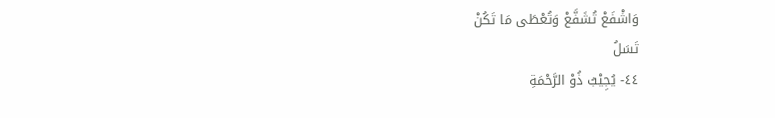وَاشْفَعْ تُشَفَّعْ وَتُعْطَى مَا تَكُنْ
تَسَلُ
٤٤- يُجِيْبُ ذُوْ الرَّحْمَةِ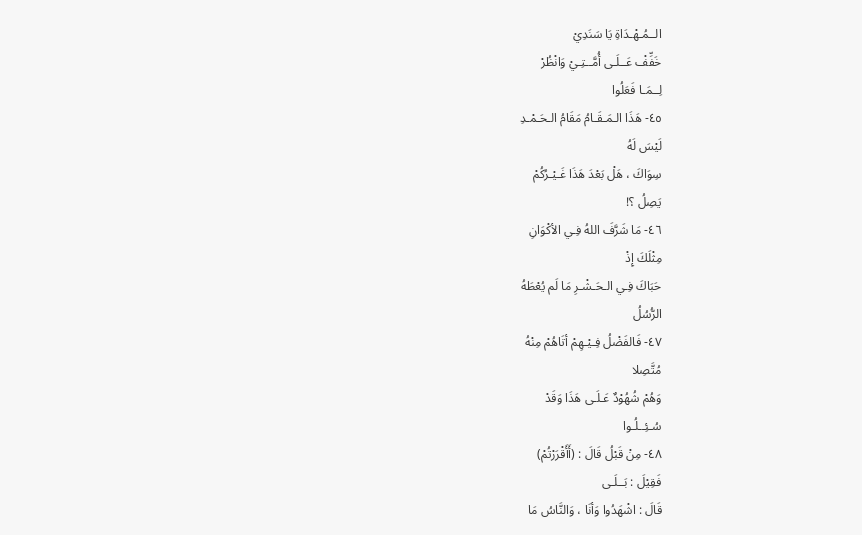الــمُـهْـدَاةِ يَا سَنَدِيْ
خَفِّفْ عَــلَـى أُمَّــتِـيْ وَانْظُرْ
لِــمَـا فَعَلُوا
٤٥- هَذَا الـمَـقَـامُ مَقَامُ الـحَـمْـدِ
لَيْسَ لَهُ
سِوَاكَ ، هَلْ بَعْدَ هَذَا غَـيْـرُكُمْ
يَصِلُ ؟!
٤٦- مَا شَرَّفَ اللهُ فِـي الأكْوَانِ
مِثْلَكَ إِذْ
حَبَاكَ فِـي الـحَـشْـرِ مَا لَم يُعْطَهُ
الرُّسُلُ
٤٧- فَالفَضْلُ فِـيْـهِمْ أتَاهُمْ مِنْهُ
مُتَّصِلا
وَهُمْ شُهُوْدٌ عَـلَـى هَذَا وَقَدْ
سُـئِــلُـوا
٤٨- مِنْ قَبْلُ قَالَ : (أَأَقْرَرْتُمْ)
فَقِيْلَ : بَــلَـى
قَالَ : اشْهَدُوا وَأنَا ، وَالنَّاسُ مَا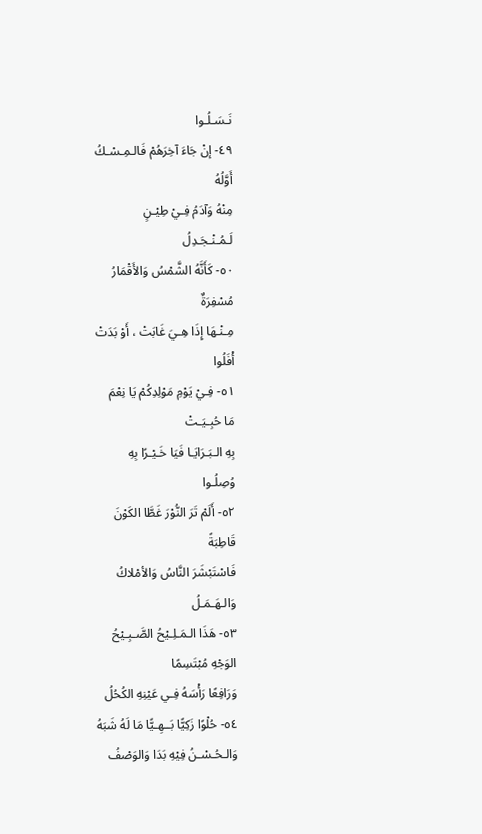نَـسَـلُـوا
٤٩- إنْ جَاءَ آخِرَهُمْ فَالـمِـسْـكُ
أَوَّلُهُ
مِنْهُ وَآدَمُ فِـيْ طِيْـنٍ
لَـمُـنْـجَـدِلُ
٥٠- كَأَنَّهُ الشَّمْسُ وَالأَقْمَارُ
مُسْفِرَةٌ
مِـنْـهَا إِذَا هِـيَ غَابَتْ ، أَوْ بَدَتْ
أْفَلُوا
٥١- فِـيْ يَوْمِ مَوْلِدِكُمْ يَا نِعْمَ
مَا حُبِـيَـتْ
بِهِ الـبَـرَايَـا فَيَا خَـيْـرًا بِهِ
وُصِلُـوا
٥٢- أَلَمْ تَرَ النُّوْرَ غَطَّا الكَوْنَ
قَاطِبَةً
فَاسْتَبْشَرَ النَّاسُ وَالأمْلاكُ
وَالـهَـمَـلُ
٥٣- هَذَا الـمَـلِـيْحُ الصَّـبِـيْحُ
الوَجْهِ مُبْتَسِمًا
وَرَافِعًا رَأْسَهُ فِـي عَيْنِهِ الكُحُلُ
٥٤- حُلْوًا زَكِيًّا بَــهِـيًّا مَا لَهُ شَبَهُ
وَالـحُـسْـنُ فِيْهِ بَدَا وَالوَصْفُ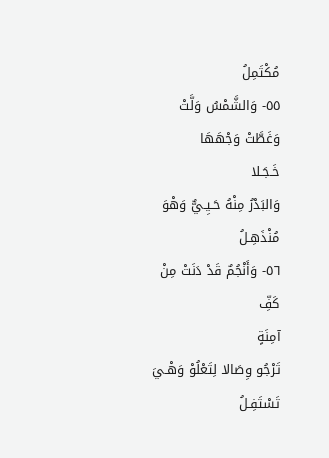مُكْتَمِلُ
٥٥- وَالشَّمْسُ وَلَّتْ وَغَطَّتْ وَجْهَهَا
خَـجَـلا
وَالبَدْرُ مِنْهُ حَـيِـيٌّ وَهْوَ
مُنْذَهِـلُ
٥٦- وَأَنْجُمٌ قَدْ دَنَتْ مِنْ كَفِّ
آمِنَةٍ
تَرْجُو وِصَالا لِتَعْلُوْ وَهْـيَ تَسْتَفِـلُ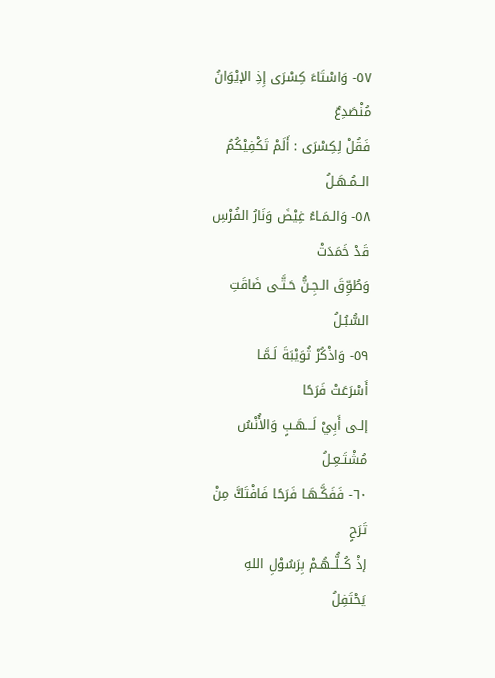٥٧- وَاسْتَاءَ كِسْرَى إِذِ الإيْوَانُ
مُنْصَدِعٌ
فَقُلْ لِكِسْرَى : أَلَمْ تَكْفِيْكُمُ
الــمُـهَـلُ
٥٨- وَالـمَـاءُ غِيْضَ وَنَارُ الفُرْسِ
قَدْ خَمَدَتْ
وَطُوِّقَ الـجِـنُّ حَـتَّـى ضَاقَتِ
السُّبُـلُ
٥٩- وَاذْكُرْ ثُوَيْبَةَ لَـمَّـا
أَسْرَعَتْ فَرَحًا
إلـى أَبِيْ لَـــهَـبٍ وَالأُنْسُ
مُشْتَـعِـلُ
٦٠- فَفَكَّـهَـا فَرَحًا فَافْتَكَّ مِنْ
تَرَحٍ
إذْ كُــلُّــهُـمْ بِرَسُوْلِ اللهِ
يَحْتَفِلُ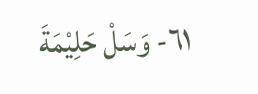٦١- وَسَلْ حَلِيْمَةَ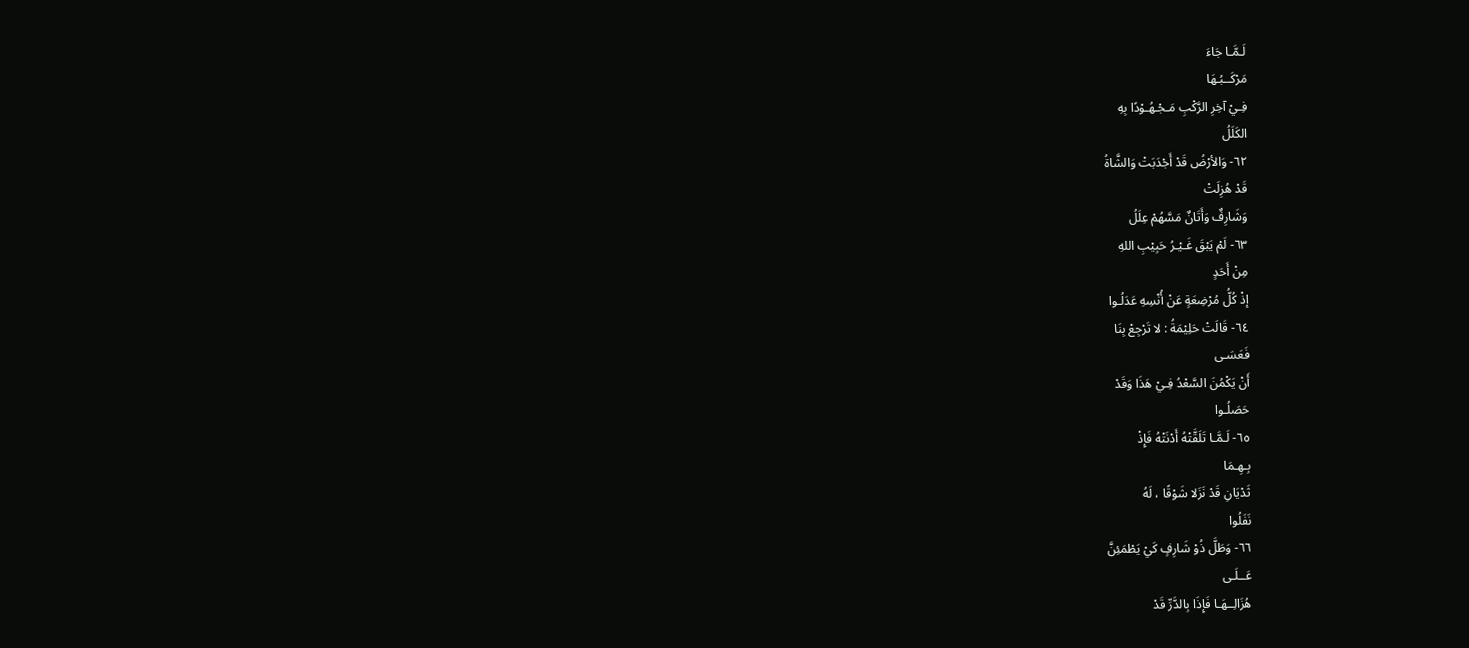لَـمَّـا جَاءَ
مَرْكَــبُـهَا
فِـيْ آخِرِ الرَّكْبِ مَـجْـهُـوْدًا بِهِ
الكَلَلُ
٦٢- وَالأرْضُ قَدْ أَجْدَبَتْ وَالشَّاةُ
قَدْ هُزِلَتْ
وَشَارِفٌ وَأَتَانٌ مَسَّهُمْ عِلَلُ
٦٣- لَمْ يَبْقَ غَـيْـرُ حَبِيْبِ اللهِ
مِنْ أَحَدٍ
إذْ كُلُّ مُرْضِعَةٍ عَنْ أُنْسِهِ عَدَلُـوا
٦٤- قَالَتْ حَلِيْمَةُ : لا تَرْجِعْ بِنَا
فَعَسَـى
أَنْ يَكْمُنَ السَّعْدُ فِـيْ هَذَا وَقَدْ
حَصَلُـوا
٦٥- لَـمَّـا تَلَقَّتْهُ أَدْنَتْهُ فَإِذْ
بِـهِـمَا
ثَدْيَانِ قَدْ نَزَلا شَوْقًا ، لَهُ
نَفَلُوا
٦٦- وَطَلَّ ذُوْ شَارِفٍ كَيْ يَطْمَئِنَّ
عَــلَـى
هُزَالِــهَـا فَإِذَا بِالدَّرِّ قَدْ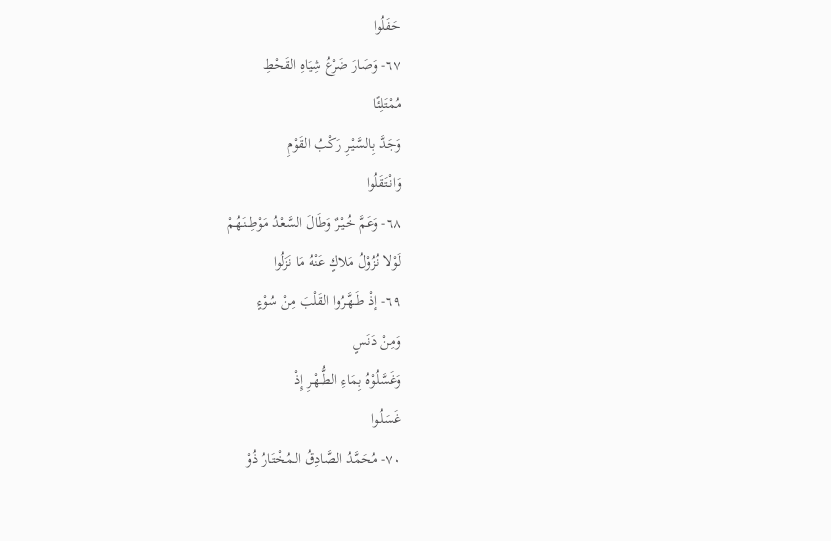حَفَلُوا
٦٧- وَصَارَ ضَرْعُ شِيَاهِ القَحْطِ
مُمْتَلِئًا
وَجَدَّ بِالسَّيْـرِ رَكْبُ القَوْمِ
وَانْتَقَلُوا
٦٨- وَعَمَّ خُـيْـرٌ وَطَالَ السَّعْدُ مَوْطِــنَـهُمْ
لَوْلا نُزُوْلُ مَلاكٍ عَنْهُ مَا نَزَلُوا
٦٩- إذْ طَــهَّـرُوا القَلْبَ مِنْ سُوْءٍ
وَمِنْ دَنَسٍ
وَغَسَّلُوْهُ بِمَاءِ الطُّــهْـرِ إِذْ
غَسَلُـوا
٧٠- مُحَمَّدُ الصَّادِقُ الـمُخْتَـارُ ذُوْ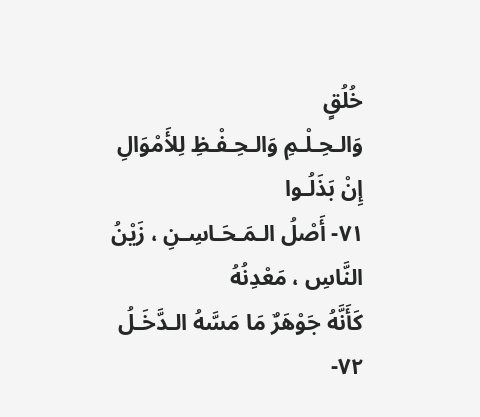خُلُقٍ
وَالـحِـلْـمِ وَالـحِـفْـظِ لِلأَمْوَالِ
إِنْ بَذَلُـوا
٧١- أَصْلُ الـمَـحَـاسِـنِ ، زَيْنُ
النَّاسِ ، مَعْدِنُهُ
كَأَنَّهُ جَوْهَرٌ مَا مَسَّهُ الـدَّخَـلُ
٧٢-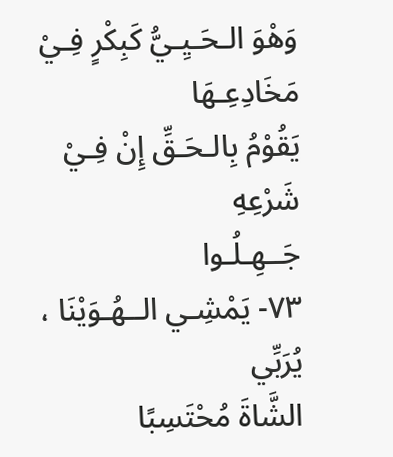وَهْوَ الـحَـيِـيُّ كَبِكْرٍ فِـيْ
مَخَادِعِـهَا
يَقُوْمُ بِالـحَـقِّ إِنْ فِـيْ شَرْعِهِ
جَــهِـلُـوا
٧٣- يَمْشِـي الــهُـوَيْنَا ، يُرَبِّي
الشَّاةَ مُحْتَسِبًا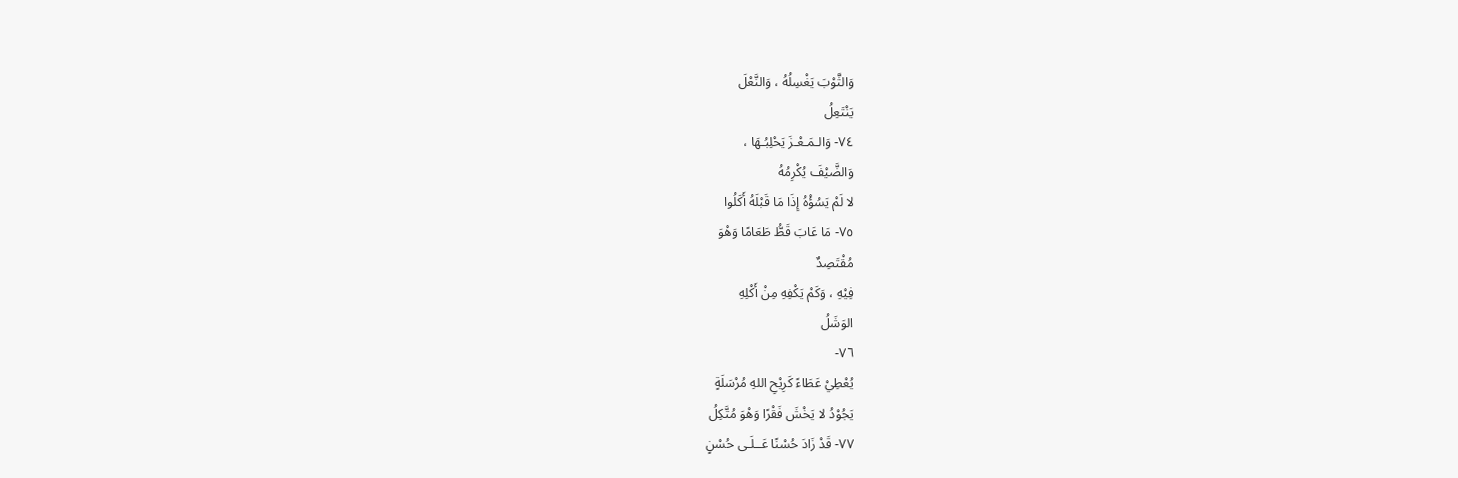وَالثَّوْبَ يَغْسِلُهُ ، وَالنَّعْلَ
يَنْتَعِلُ
٧٤- وَالـمَـعْـزَ يَحْلِبُـهَا ،
وَالضَّيْفَ يُكْرِمُهُ
لا لَمْ يَسُؤْهُ إِذَا مَا قَبْلَهُ أَكَلُوا
٧٥- مَا عَابَ قَطُّ طَعَامًا وَهْوَ
مُقْتَصِدٌ
فِيْهِ ، وَكَمْ يَكْفِهِ مِنْ أَكْلِهِ
الوَشَلُ
٧٦-
يُعْطِيْ عَطَاءً كَرِيْحِ اللهِ مُرْسَلَةٍ
يَجُوْدُ لا يَخْشَ فَقْرًا وَهْوَ مُتَّكِلُ
٧٧- قَدْ زَادَ حُسْنًا عَــلَـى حُسْنٍ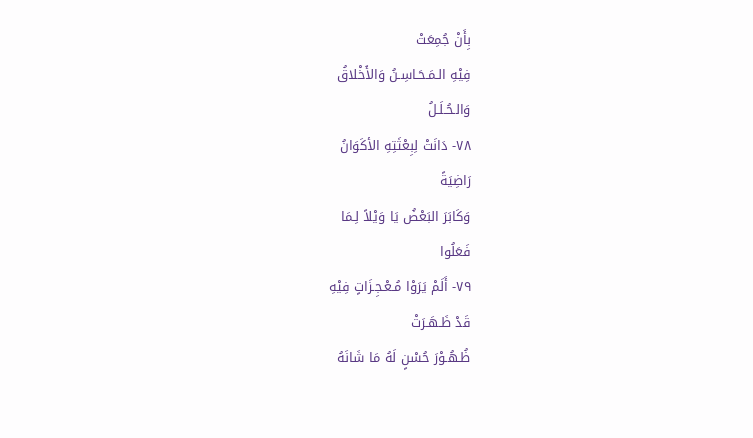بِأَنْ جُمِعَتْ
فِيْهِ الـمَـحَـاسِـنُ وَالأَخْلاقُ
وَالـحُـلَـلُ
٧٨- دَانَتْ لِبِعْثَتِهِ الأكَوَانُ
رَاضِيَةً
وَكَابَرَ البَعْضُ يَا وَيْلاً لِـمَا
فَعَلُوا
٧٩- أَلَمْ يَرَوْا مُـعْـجِـزَاتٍ فِيْهِ
قَدْ ظَـهَـرَتْ
ظُـهُـوْرَ حُسْنٍ لَهُ مَا شَانَهُ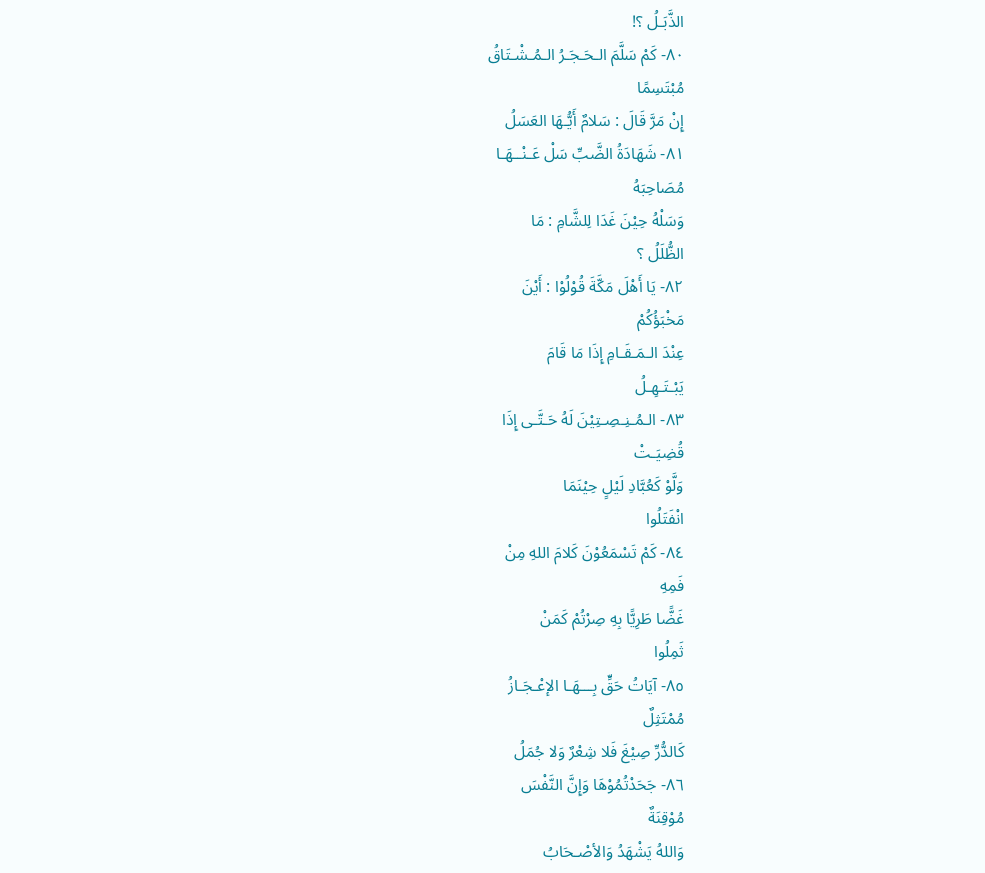الذَّبَـلُ ؟!
٨٠- كَمْ سَلَّمَ الـحَـجَـرُ الـمُـشْـتَاقُ
مُبْتَسِمًا
إِنْ مَرَّ قَالَ : سَلامٌ أَيُّـهَا العَسَلُ
٨١- شَهَادَةُ الضَّبِّ سَلْ عَـنْــهَـا
مُصَاحِبَهُ
وَسَلْهُ حِيْنَ غَدَا لِلشَّامِ : مَا
الظُّلَلُ ؟
٨٢- يَا أَهْلَ مَكَّةَ قُوْلُوْا : أَيْنَ
مَخْبَؤُكُمْ
عِنْدَ الـمَـقَـامِ إِذَا مَا قَامَ
يَبْـتَـهِـلُ
٨٣- الـمُـنِـصِـتِيْنَ لَهُ حَـتَّـى إِذَا
قُضِيَـتْ
وَلَّوْ كَعُبَّادِ لَيْلٍ حِيْنَمَا
انْفَتَلُوا
٨٤- كَمْ تَسْمَعُوْنَ كَلامَ اللهِ مِنْ
فَمِهِ
غَضًّا طَرِيًّا بِهِ صِرْتُمْ كَمَنْ
ثَمِلُوا
٨٥- آيَاتُ حَقٍّ بِـــهَـا الإعْـجَـازُ
مُمْتَثِلٌ
كَالدُّرِّ صِيْغَ فَلا شِعْرٌ وَلا جُمَلُ
٨٦- جَحَدْتُمُوْهَا وَإِنَّ النَّفْسَ
مُوْقِنَةٌ
وَاللهُ يَشْهَدُ وَالأصْـحَابُ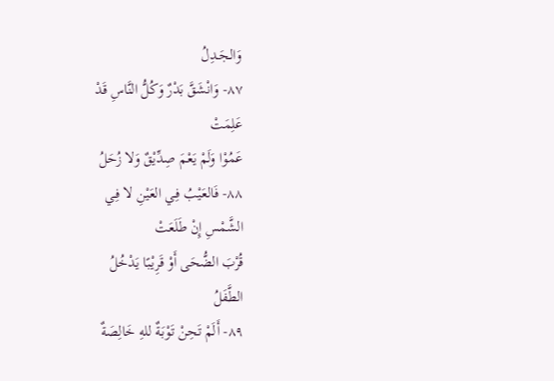وَالـجَـدِلُ
٨٧- وَانْشَقَّ بَدْرٌ وَكُلُّ النَّاسِ قَدْ
عَلِمَتْ
عَمُوْا وَلَمْ يَعْمَ صِدِّيْقٌ وَلا زُحَلُ
٨٨- فَالعَيْبُ فِـي العَيْنِ لا فِـي
الشَّمْسِ إِنْ طَلَعَتْ
قُرْبَ الضُّحَى أَوْ قَرِيْبًا يَدْخُلُ
الطَّفَلُ
٨٩- أَلَمْ تَحِنْ تَوْبَةٌ للهِ خَالِصَةٌ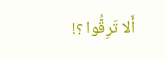أَلا تَرِقُّوا ؟!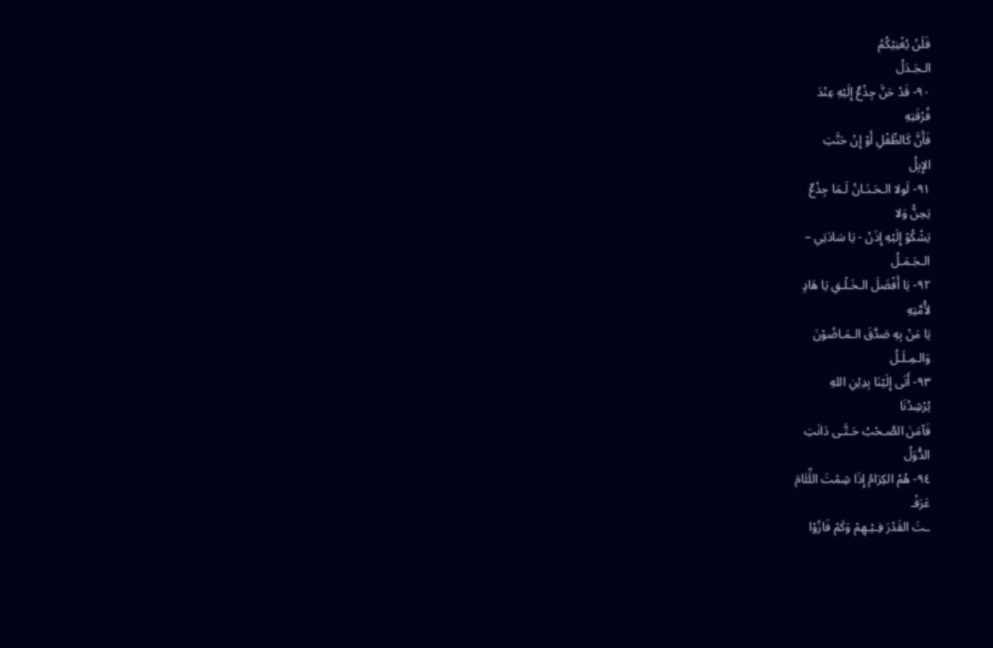فَلَنْ يُغْنِيْكُمُ
الـجَـدَلُ
٩٠- قَدْ حَنَّ جِذْعٌ إِلَيْهِ عِنْدَ
فُرْقَتِهِ
فَأَنَّ كَالطِّفْلِ أَوْ إِنْ حَنَّتِ
الإِبِلُ
٩١- لَولا الـحَـنَـانُ لَـمَا جِذْعٌ
يَحِنُّ وَلا
يَشْكُوْ إِلَيْهِ إِذَنْ - يَا سَادَتِي –
الـجَـمَـلُ
٩٢- يَا أَفْضَلَ الـخَـلْـقِ يَا هَادٍ
لأُمَّتِهِ
يَا مَنْ بِهِ صَدَّقَ الـمَـاضُوْنَ
وَالـمِـلَـلُ
٩٣- أَتَى إِلَيْنَا بِدِيْنِ اللهِ
يُرْشِدُنَا
فَآمَنَ الصَّـحْبُ حَـتَّـى دَانَتِ
الدُّوَلُ
٩٤- هُمُ الكِرَامُ إِذَا شِمْتَ اللِّئَامَ
عَرَفْـ
ـتَ القَدْرَ فِـيْـهِمْ وَكَمْ فَازُوْا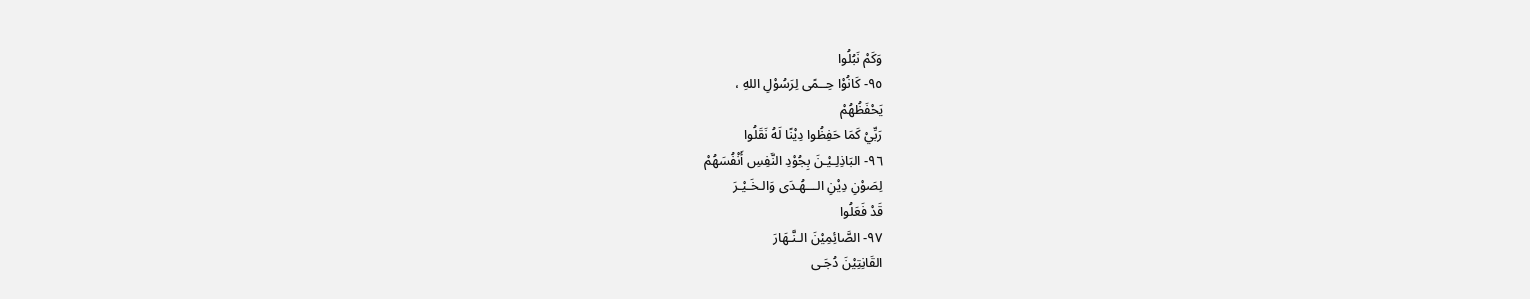وَكَمْ نَبُلُوا
٩٥- كَانُوْا حِــمًى لِرَسُوْلِ اللهِ ،
يَحْفَظُهُمْ
رَبِّيْ كَمَا حَفِظُوا دِيْنًا لَهُ نَقَلُوا
٩٦- البَاذِلِـيْـنَ بِجُوْدِ النَّفِسِ أَنْفُسَهُمْ
لِصَوْنِ دِيْنِ الـــهُـدَى وَالـخَـيْـرَ
قَدْ فَعَلُوا
٩٧- الصَّائِمِيْنَ الـنَّـهَارَ
القَانِتِيْنَ دُجَـى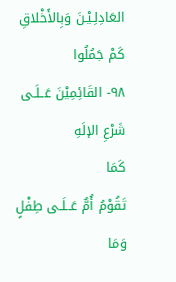العَادِلِـيْـنَ وَبِالأَخْلاقِ كَمْ جَمُلُوا
٩٨- القَائِمِيْنَ عَــلَـى شَرْعِ الإلَهِ
كَمَا
تَقُوْمُ أُمٌّ عَــلَـى طِفْلٍ وَمَا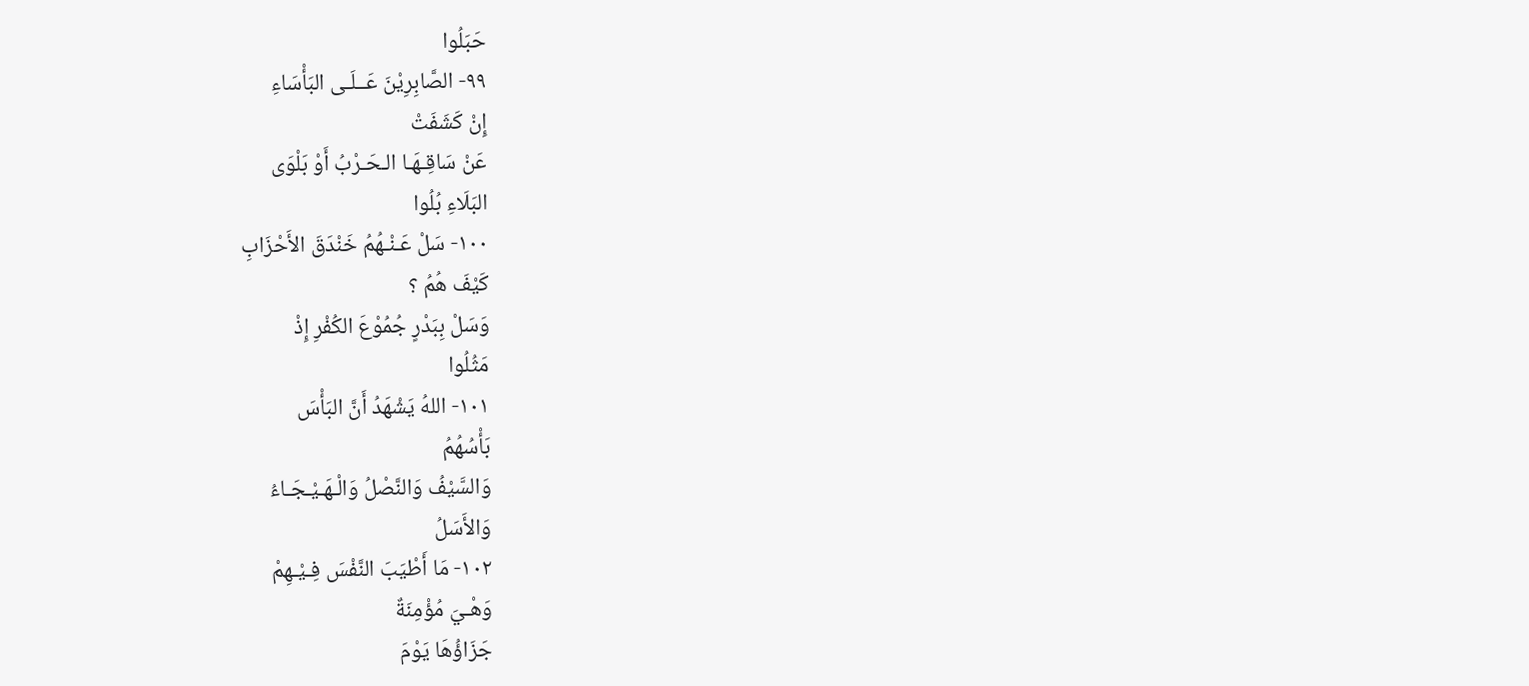حَبَلُوا
٩٩- الصَّابِرِيْنَ عَــلَـى البَأْسَاءِ
إِنْ كَشَفَتْ
عَنْ سَاقِـهَـا الـحَـرْبُ أَوْ بَلْوَى
البَلَاءِ بُلُوا
١٠٠- سَلْ عَـنْـهُمُ خَنْدَقَ الأَحْزَابِ
كَيْفَ هُمُ ؟
وَسَلْ بِبَدْرٍ جُمُوْعَ الكُفْرِ إِذْ
مَثُلُوا
١٠١- اللهُ يَشْهَدُ أَنَّ البَأْسَ
بَأْسُهُمُ
وَالسَّيْفُ وَالنَّصْلُ وَالْـهَـيْـجَـاءُ
وَالأَسَلُ
١٠٢- مَا أَطْيَبَ النَّفْسَ فِـيْـهِمْ
وَهْـيَ مُؤْمِنَةٌ
جَزَاؤُهَا يَوْمَ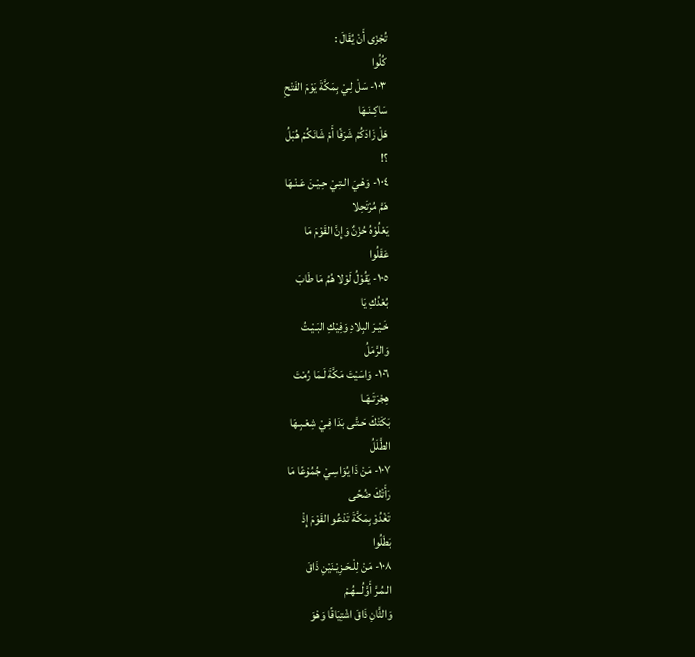تُجْزَى أَنْ يُقَالَ :
كُلُوا
١٠٣- سَلْ لِـيْ بِمَكَّةَ يَوْمَ الفَتْحِ
سَاكِـنَـهَا
هَلْ زَادَكُمْ شَرَفًا أَمْ شَانَكُمْ هُبَلُ
؟!
١٠٤- وَهْـيَ الـتِـيْ حِـيْـنَ عَـنْـهَا
هَمَّ مُرْتَحِلا
يَعْلُوْهُ حُزْنٌ وَإِنَّ القَوْمَ مَا
عَقَلُوا
١٠٥- يَقُوْلُ لَوْلا هُمُ مَا طَابَ
بُعْدُكِ يَا
خَـيْـرَ البِلادِ وَفِيْكِ البَـيْـتُ
وَالرَّمَلُ
١٠٦- وَاسَيْتَ مَكَّةَ لَـمَا رُمْتَ
هِجْرَتَـهَـا
بَكَتْكَ حَـتَّـى بَدَا فِـيْ شِعْـبِـهَا
الطَّلَلُ
١٠٧- مَنْ ذَا يُوَاسِـيْ جُمُوْعًا مَا
رَأَتْكَ ضُحًى
تَغْدُوْ بِمَكَّةَ تَدْعُو القَوْمَ إِذْ
بَطَلُوا
١٠٨- مَنْ لِلْـحَـزِيْـنَيْنِ ذَاقَ
الـمُـرَّ أَوَّلُـــهُـمْ
وَالثَّانِ ذَاقَ اشْتِيَاقًا وَهْوَ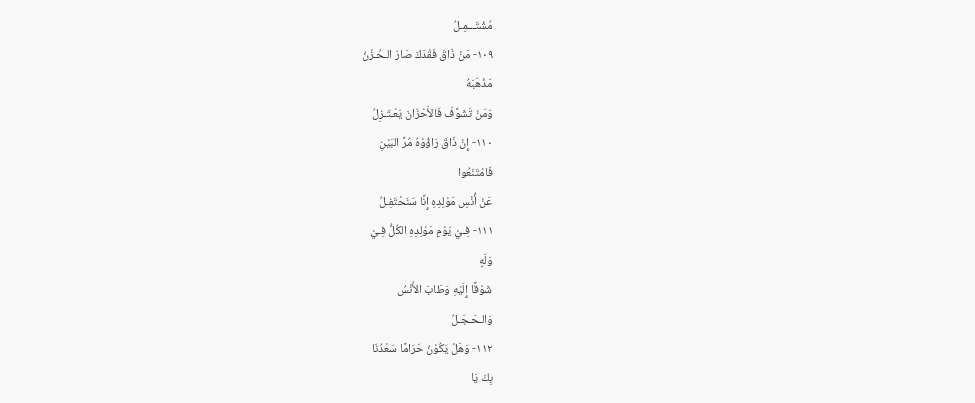مُشْتَـــمِـلُ
١٠٩- مَنْ ذَاقَ فَقْدَكَ صَارَ الـحُـزْنُ
مَذْهَبَهُ
وَمَنْ تَشَوَّفَ فَالأَحْزَانَ يَعْـتَـزِلُ
١١٠- إِنْ ذَاقَ رَاؤُوْهُ مُرَّ البَيْنِ
فَامْتَنَعُوا
عَنْ أُنْسِ مَوْلِدِهِ إِنَّا سَنَحْتَفِـلُ
١١١- فِـيْ يَوْمِ مَوْلِدِهِ الكُلُّ فِـيْ
وَلَهٍ
شَوْقًا إِلَيْهِ وَطَابَ الأُنْسُ
وَالـحَـجَـلُ
١١٢- وَهَلْ يَكُوْنُ حَرَامًا سَعْدُنَا
بِكَ يَا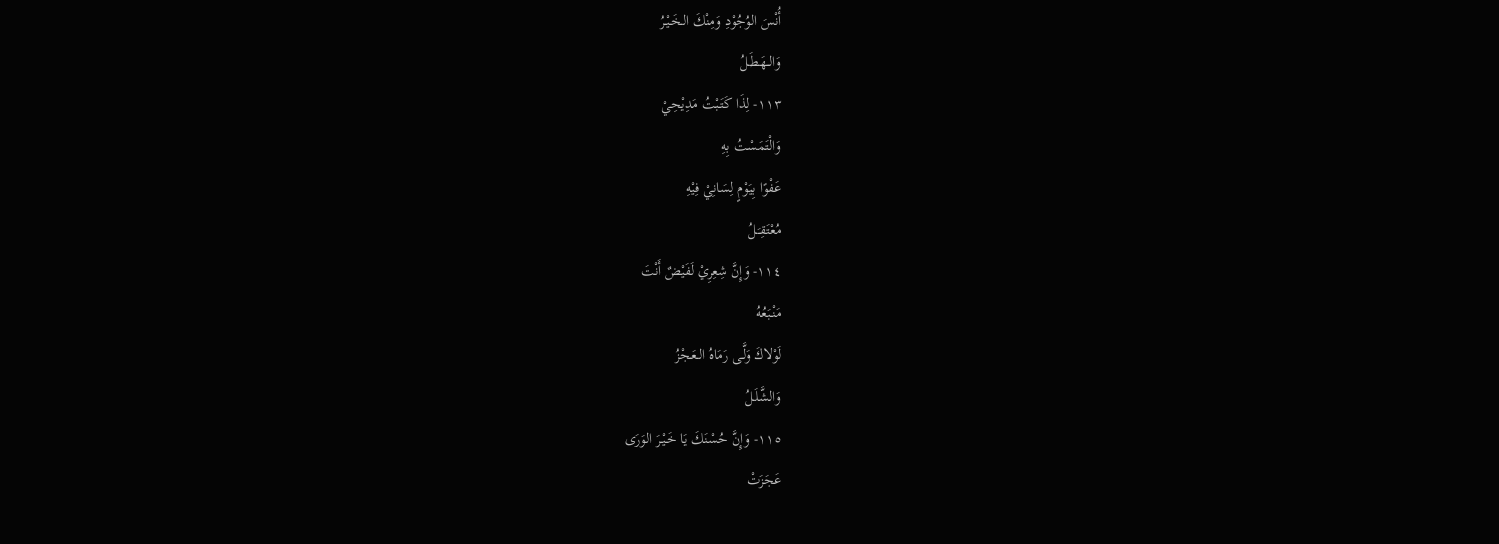أُنْسَ الوُجُوْدِ وَمِنْكَ الـخَـيْـرُ
وَالــهَـطَـلُ
١١٣- لِذَا كَتَبْتُ مَدِيْحِيْ
وَالْتَمَسْتُ بِهِ
عَفْوًا بِيَوْمٍ لِسَانِيْ فِيْهِ
مُعْتَقِـَـلُ
١١٤- وَإِنَّ شِعِرِيْ لَفَيْضٌ أَنْتَ
مَنْبَعُهُ
لَوْلاكَ وَلَّـى رَمَاهُ الـعَـجْزُ
وَالشَّلَـلُ
١١٥- وَإِنَّ حُسْنَكَ يَا خَـيْـرَ الوَرَى
عَجَزَتْ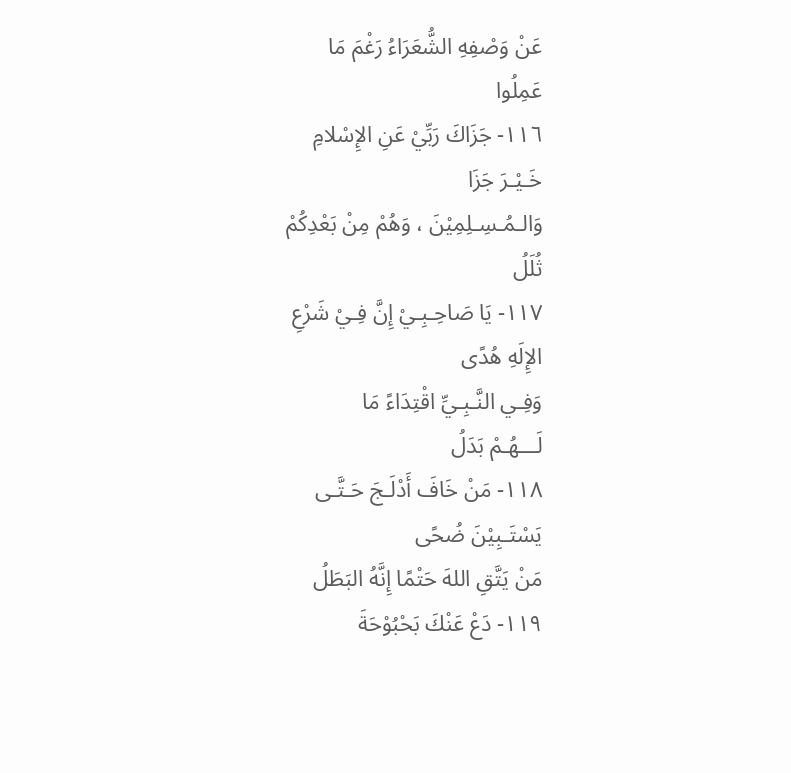عَنْ وَصْفِهِ الشُّعَرَاءُ رَغْمَ مَا
عَمِلُوا
١١٦- جَزَاكَ رَبِّيْ عَنِ الإِسْلامِ
خَـيْـرَ جَزَا
وَالـمُـسِـلِمِيْنَ ، وَهُمْ مِنْ بَعْدِكُمْ
ثُلَلُ
١١٧- يَا صَاحِـبِـيْ إِنَّ فِـيْ شَرْعِ
الإِلَهِ هُدًى
وَفِـي النَّـبِـيِّ اقْتِدَاءً مَا
لَـــهُـمْ بَدَلُ
١١٨- مَنْ خَافَ أَدْلَـجَ حَـتَّـى
يَسْتَـبِيْنَ ضُحًى
مَنْ يَتَّقِ اللهَ حَتْمًا إِنَّهُ البَطَلُ
١١٩- دَعْ عَنْكَ بَحْبُوْحَةَ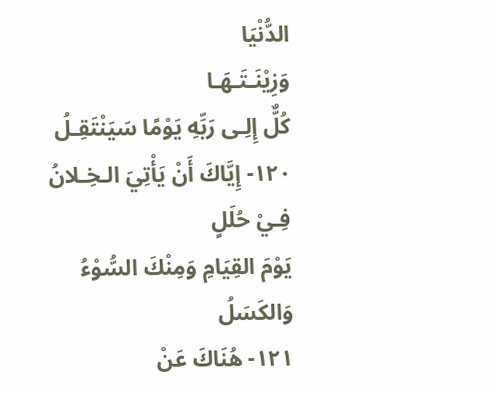الدُّنْيَا
وَزِيْنَـتَـهَـا
كُلٌّ إِلِـى رَبِّهِ يَوْمًا سَيَنْتَقِـلُ
١٢٠- إِيَّاكَ أَنْ يَأْتِيَ الـخِـلانُ
فِـيْ حُلَلٍ
يَوْمَ القِيَامِ وَمِنْكَ السُّوْءُ
وَالكَسَلُ
١٢١- هُنَاكَ عَنْ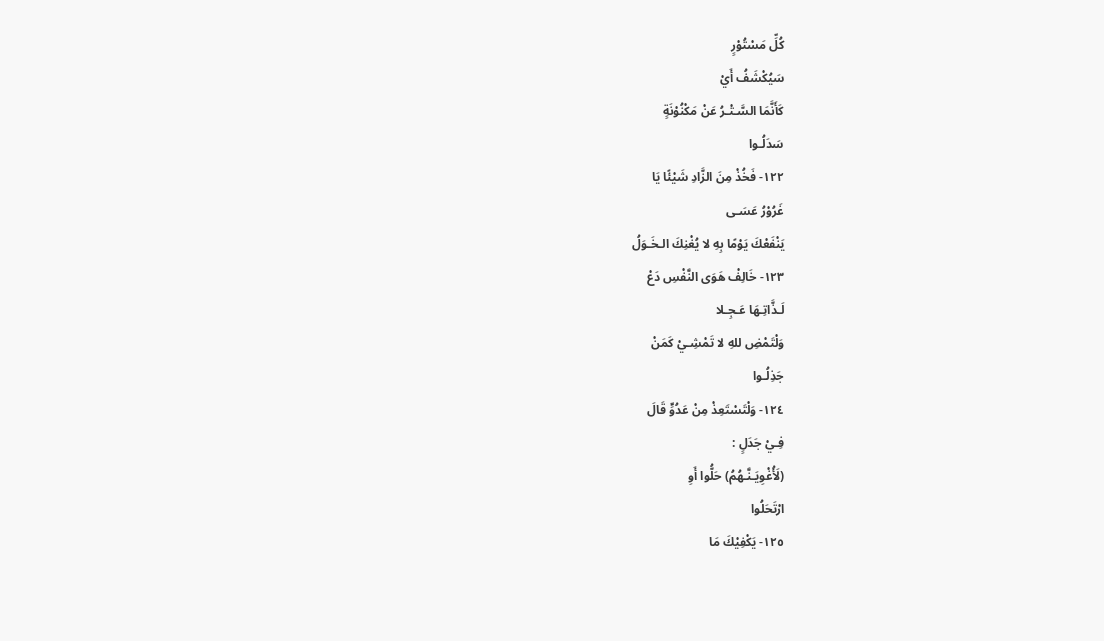كُلِّ مَسْتُوْرٍ
سَيُكْشَفُ أَيْ
كَأَنَّمَا السَّـتْـرُ عَنْ مَكْنُوْنَةٍ
سَدَلُـوا
١٢٢- فَخُذْ مِنَ الزَّادِ شَيْئًا يَا
غَرُوْرُ عَسَـى
يَنْفَعْكَ يَوْمًا بِهِ لا يُغْنِكَ الـخَـوَلُ
١٢٣- خَالِفْ هَوَى النَّفْسِ دَعْ
لَـذَّاتِـهَا عَـجِـلا
وَلْتَمْضِ للهِ لا تَمْشِـيْ كَمَنْ
جَذِلُـوا
١٢٤- وَلْتَسْتَعِذْ مِنْ عَدُوٍّ قَالَ
فِـيْ جَدَلٍ :
(لَأُغْوِيَـنَّـهُمُ) حَلُّوا أَوِ
ارْتَحَلُوا
١٢٥- يَكْفِيْكَ مَا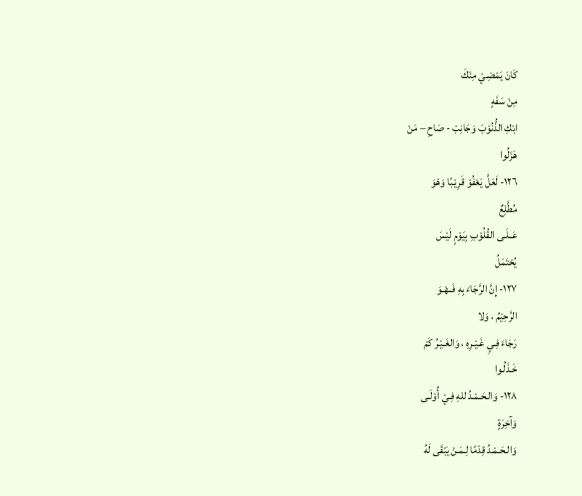كَانَ يَمْضِـيْ مِنْكَ
مِنْ سَفَهٍ
ابْكِ الذُّنُوْبَ وَجَانِبْ - صَاحِ – مَنْ
هَزَلُوا
١٢٦- لَعَلَّ يَعْفُوْ قَرِيْـبًا وَهْوَ
مُطَّلِعٌ
عَــلَـى القُلُوْبِ بِيَوْمٍ لَيْسَ
يُحْتَمَلُ
١٢٧- إِنَّ الرَّجَاءَ بِهِ فَــهْـوَ
الرَّحِيْمُ ، وَلا
رَجَاءَ فِـيِ غَـيْـرِهِ ، وَالغَـيْـرُ كَمْ
خَـذَلُـوا
١٢٨- وَالـحَـمْـدُ للهِ فِـيْ أُوْلَـى
وَآخِرَةٍ
وَالـحَـمْـدُ قِدْمًا لِـمَـنْ يَبْقَى لَهُ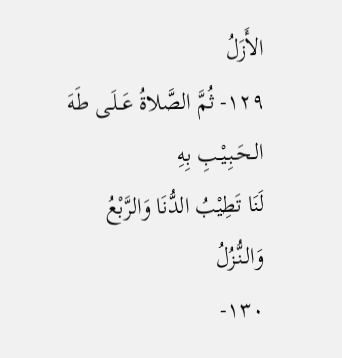الأَزَلُ
١٢٩- ثُمَّ الصَّلاةُ عَــلَـى طَهَ
الـحَـبِـيْـبِ بِهِ
لَنَا تَطِيْبُ الدُّنَا وَالرَّبْعُ
وَالـنُّـزُلُ
١٣٠-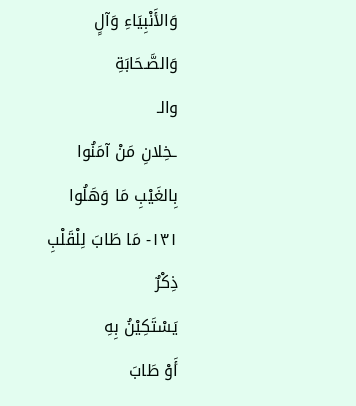وَالأَنْبِيَاءِ وَآلٍ وَالصَّـحَابَةِ
والـ
ـخِلانِ مَنْ آمَنُوا بِالغَيْبِ مَا وَهَلُوا
١٣١- مَا طَابَ لِلْقَلْبِ ذِكْرٌ
يَسْتَكِيْنُ بِهِ
أَوْ طَابَ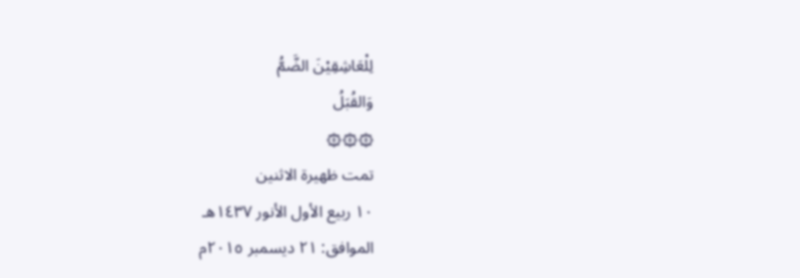لِلْعَاشِقِيْنَ الضَّمُّ
وَالقُبَلُ
۞۞۞
تمت ظهيرة الاثنين
١٠ ربيع الأول الأنور ١٤٣٧هـ
الموافق: ٢١ ديسمبر ٢٠١٥م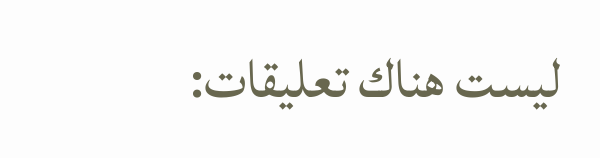ليست هناك تعليقات: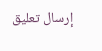إرسال تعليق